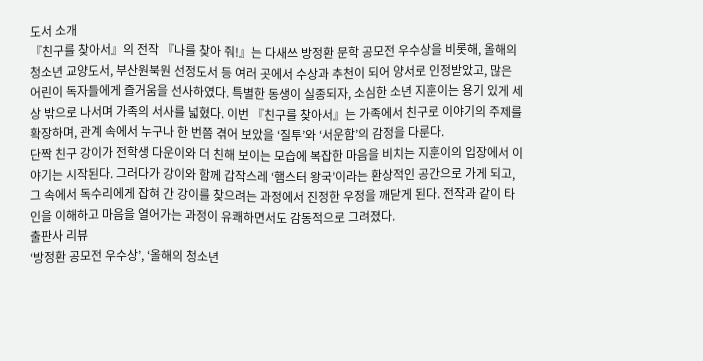도서 소개
『친구를 찾아서』의 전작 『나를 찾아 줘!』는 다새쓰 방정환 문학 공모전 우수상을 비롯해, 올해의 청소년 교양도서, 부산원북원 선정도서 등 여러 곳에서 수상과 추천이 되어 양서로 인정받았고, 많은 어린이 독자들에게 즐거움을 선사하였다. 특별한 동생이 실종되자, 소심한 소년 지훈이는 용기 있게 세상 밖으로 나서며 가족의 서사를 넓혔다. 이번 『친구를 찾아서』는 가족에서 친구로 이야기의 주제를 확장하며, 관계 속에서 누구나 한 번쯤 겪어 보았을 ‘질투’와 ‘서운함’의 감정을 다룬다.
단짝 친구 강이가 전학생 다운이와 더 친해 보이는 모습에 복잡한 마음을 비치는 지훈이의 입장에서 이야기는 시작된다. 그러다가 강이와 함께 갑작스레 ‘햄스터 왕국’이라는 환상적인 공간으로 가게 되고, 그 속에서 독수리에게 잡혀 간 강이를 찾으려는 과정에서 진정한 우정을 깨닫게 된다. 전작과 같이 타인을 이해하고 마음을 열어가는 과정이 유쾌하면서도 감동적으로 그려졌다.
출판사 리뷰
‘방정환 공모전 우수상’, ‘올해의 청소년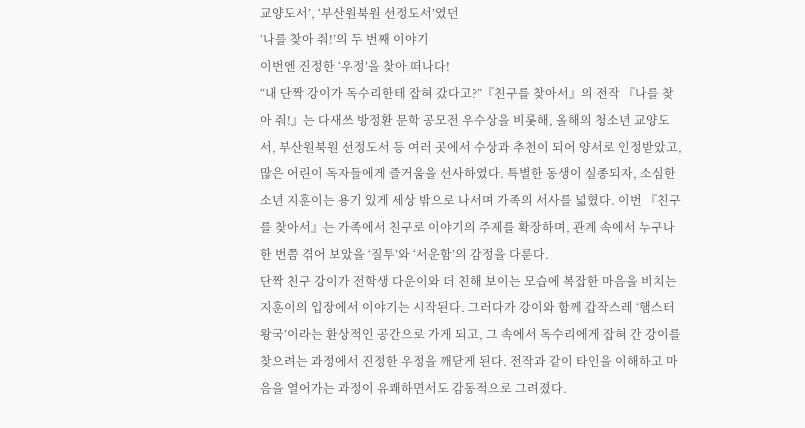교양도서’, ‘부산원북원 선정도서’였던
‘나를 찾아 줘!’의 두 번째 이야기
이번엔 진정한 ‘우정’을 찾아 떠나다!
“내 단짝 강이가 독수리한테 잡혀 갔다고?”『친구를 찾아서』의 전작 『나를 찾아 줘!』는 다새쓰 방정환 문학 공모전 우수상을 비롯해, 올해의 청소년 교양도서, 부산원북원 선정도서 등 여러 곳에서 수상과 추천이 되어 양서로 인정받았고, 많은 어린이 독자들에게 즐거움을 선사하였다. 특별한 동생이 실종되자, 소심한 소년 지훈이는 용기 있게 세상 밖으로 나서며 가족의 서사를 넓혔다. 이번 『친구를 찾아서』는 가족에서 친구로 이야기의 주제를 확장하며, 관계 속에서 누구나 한 번쯤 겪어 보았을 ‘질투’와 ‘서운함’의 감정을 다룬다.
단짝 친구 강이가 전학생 다운이와 더 친해 보이는 모습에 복잡한 마음을 비치는 지훈이의 입장에서 이야기는 시작된다. 그러다가 강이와 함께 갑작스레 ‘햄스터 왕국’이라는 환상적인 공간으로 가게 되고, 그 속에서 독수리에게 잡혀 간 강이를 찾으려는 과정에서 진정한 우정을 깨닫게 된다. 전작과 같이 타인을 이해하고 마음을 열어가는 과정이 유쾌하면서도 감동적으로 그려졌다.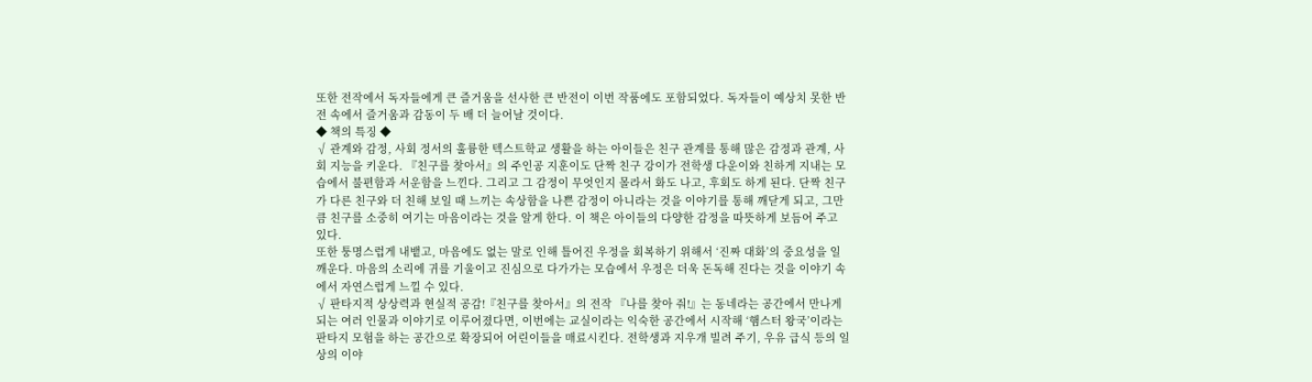또한 전작에서 독자들에게 큰 즐거움을 선사한 큰 반전이 이번 작품에도 포함되었다. 독자들이 예상치 못한 반전 속에서 즐거움과 감동이 두 배 더 늘어날 것이다.
◆ 책의 특징 ◆
√ 관계와 감정, 사회 정서의 훌륭한 텍스트학교 생활을 하는 아이들은 친구 관계를 통해 많은 감정과 관계, 사회 지능을 키운다. 『친구를 찾아서』의 주인공 지훈이도 단짝 친구 강이가 전학생 다운이와 친하게 지내는 모습에서 불편함과 서운함을 느낀다. 그리고 그 감정이 무엇인지 몰라서 화도 나고, 후회도 하게 된다. 단짝 친구가 다른 친구와 더 친해 보일 때 느끼는 속상함을 나쁜 감정이 아니라는 것을 이야기를 통해 깨닫게 되고, 그만큼 친구를 소중히 여기는 마음이라는 것을 알게 한다. 이 책은 아이들의 다양한 감정을 따뜻하게 보듬어 주고 있다.
또한 퉁명스럽게 내뱉고, 마음에도 없는 말로 인해 틀어진 우정을 회복하기 위해서 ‘진짜 대화’의 중요성을 일깨운다. 마음의 소리에 귀를 기울이고 진심으로 다가가는 모습에서 우정은 더욱 돈독해 진다는 것을 이야기 속에서 자연스럽게 느낄 수 있다.
√ 판타지적 상상력과 현실적 공감!『친구를 찾아서』의 전작 『나를 찾아 줘!』는 동네라는 공간에서 만나게 되는 여러 인물과 이야기로 이루어졌다면, 이번에는 교실이라는 익숙한 공간에서 시작해 ‘햄스터 왕국’이라는 판타지 모험을 하는 공간으로 확장되어 어린이들을 매료시킨다. 전학생과 지우개 빌려 주기, 우유 급식 등의 일상의 이야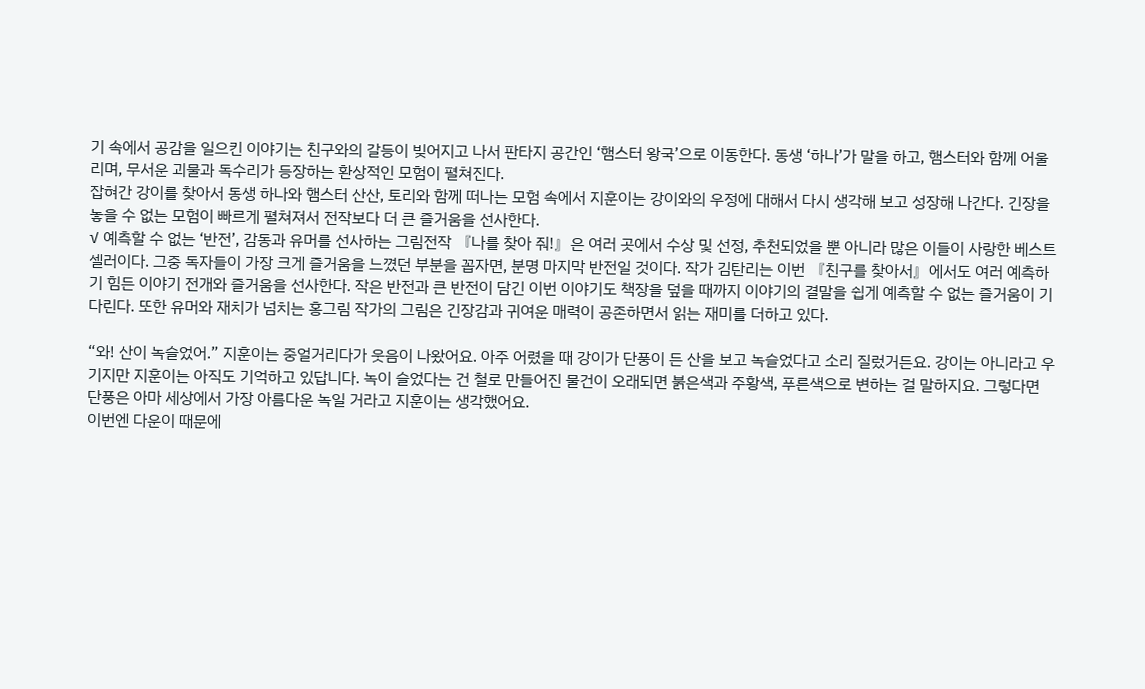기 속에서 공감을 일으킨 이야기는 친구와의 갈등이 빚어지고 나서 판타지 공간인 ‘햄스터 왕국’으로 이동한다. 동생 ‘하나’가 말을 하고, 햄스터와 함께 어울리며, 무서운 괴물과 독수리가 등장하는 환상적인 모험이 펼쳐진다.
잡혀간 강이를 찾아서 동생 하나와 햄스터 산산, 토리와 함께 떠나는 모험 속에서 지훈이는 강이와의 우정에 대해서 다시 생각해 보고 성장해 나간다. 긴장을 놓을 수 없는 모험이 빠르게 펼쳐져서 전작보다 더 큰 즐거움을 선사한다.
√ 예측할 수 없는 ‘반전’, 감동과 유머를 선사하는 그림전작 『나를 찾아 줘!』은 여러 곳에서 수상 및 선정, 추천되었을 뿐 아니라 많은 이들이 사랑한 베스트셀러이다. 그중 독자들이 가장 크게 즐거움을 느꼈던 부분을 꼽자면, 분명 마지막 반전일 것이다. 작가 김탄리는 이번 『친구를 찾아서』에서도 여러 예측하기 힘든 이야기 전개와 즐거움을 선사한다. 작은 반전과 큰 반전이 담긴 이번 이야기도 책장을 덮을 때까지 이야기의 결말을 쉽게 예측할 수 없는 즐거움이 기다린다. 또한 유머와 재치가 넘치는 홍그림 작가의 그림은 긴장감과 귀여운 매력이 공존하면서 읽는 재미를 더하고 있다.

“와! 산이 녹슬었어.” 지훈이는 중얼거리다가 웃음이 나왔어요. 아주 어렸을 때 강이가 단풍이 든 산을 보고 녹슬었다고 소리 질렀거든요. 강이는 아니라고 우기지만 지훈이는 아직도 기억하고 있답니다. 녹이 슬었다는 건 철로 만들어진 물건이 오래되면 붉은색과 주황색, 푸른색으로 변하는 걸 말하지요. 그렇다면 단풍은 아마 세상에서 가장 아름다운 녹일 거라고 지훈이는 생각했어요.
이번엔 다운이 때문에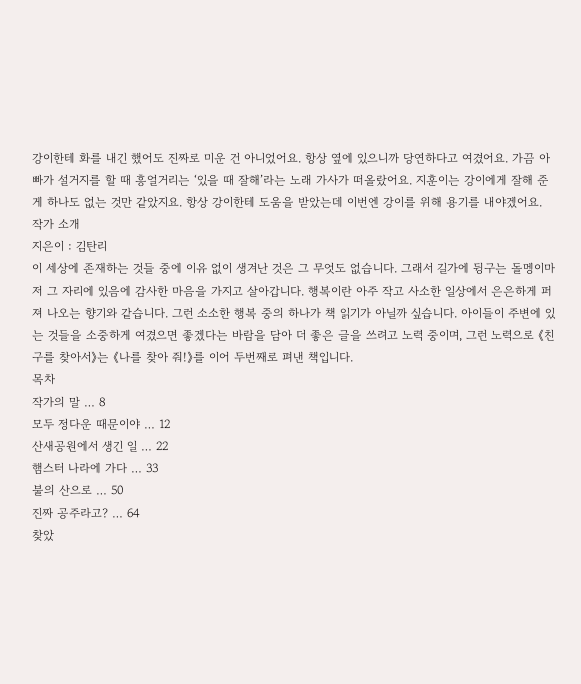강이한테 화를 내긴 했어도 진짜로 미운 건 아니었어요. 항상 옆에 있으니까 당연하다고 여겼어요. 가끔 아빠가 설거지를 할 때 흥얼거리는 ‘있을 때 잘해’라는 노래 가사가 떠올랐어요. 지훈이는 강이에게 잘해 준 게 하나도 없는 것만 같았지요. 항상 강이한테 도움을 받았는데 이번엔 강이를 위해 용기를 내야겠어요.
작가 소개
지은이 : 김탄리
이 세상에 존재하는 것들 중에 이유 없이 생겨난 것은 그 무엇도 없습니다. 그래서 길가에 뒹구는 돌멩이마저 그 자리에 있음에 감사한 마음을 가지고 살아갑니다. 행복이란 아주 작고 사소한 일상에서 은은하게 퍼져 나오는 향기와 같습니다. 그런 소소한 행복 중의 하나가 책 읽기가 아닐까 싶습니다. 아이들이 주변에 있는 것들을 소중하게 여겼으면 좋겠다는 바람을 담아 더 좋은 글을 쓰려고 노력 중이며, 그런 노력으로 《친구를 찾아서》는 《나를 찾아 줘!》를 이어 두번째로 펴낸 책입니다.
목차
작가의 말 … 8
모두 정다운 때문이야 … 12
산새공원에서 생긴 일 … 22
햄스터 나라에 가다 … 33
불의 산으로 … 50
진짜 공주라고? … 64
찾았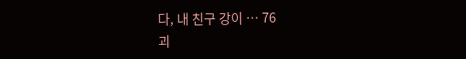다, 내 친구 강이 … 76
괴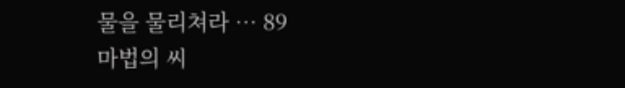물을 물리쳐라 … 89
마법의 씨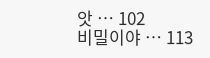앗 … 102
비밀이야 … 113